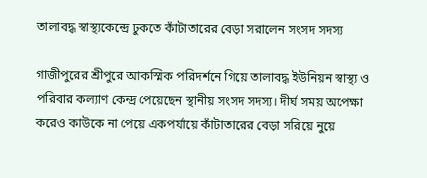তালাবদ্ধ স্বাস্থ্যকেন্দ্রে ঢুকতে কাঁটাতারের বেড়া সরালেন সংসদ সদস্য

গাজীপুরের শ্রীপুরে আকস্মিক পরিদর্শনে গিয়ে তালাবদ্ধ ইউনিয়ন স্বাস্থ্য ও পরিবার কল্যাণ কেন্দ্র পেয়েছেন স্থানীয় সংসদ সদস্য। দীর্ঘ সময় অপেক্ষা করেও কাউকে না পেয়ে একপর্যায়ে কাঁটাতারের বেড়া সরিয়ে নুয়ে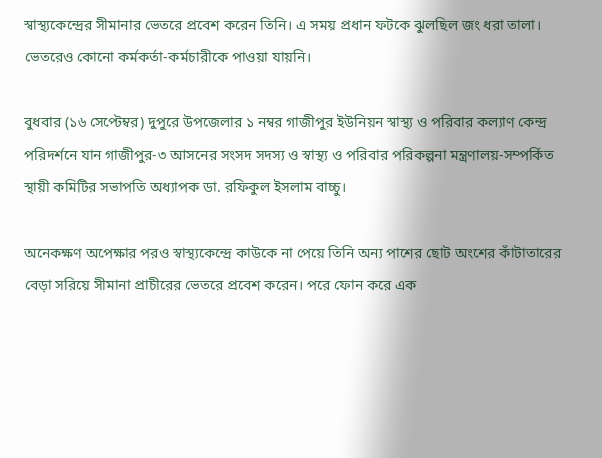স্বাস্থ্যকেন্দ্রের সীমানার ভেতরে প্রবেশ করেন তিনি। এ সময় প্রধান ফটকে ঝুলছিল জং ধরা তালা। ভেতরেও কোনো কর্মকর্তা-কর্মচারীকে পাওয়া যায়নি।

বুধবার (১৬ সেপ্টেম্বর) দুপুরে উপজেলার ১ নম্বর গাজীপুর ইউনিয়ন স্বাস্থ্য ও পরিবার কল্যাণ কেন্দ্র পরিদর্শনে যান গাজীপুর-৩ আসনের সংসদ সদস্য ও স্বাস্থ্য ও পরিবার পরিকল্পনা মন্ত্রণালয়-সম্পর্কিত স্থায়ী কমিটির সভাপতি অধ্যাপক ডা. রফিকুল ইসলাম বাচ্চু।

অনেকক্ষণ অপেক্ষার পরও স্বাস্থ্যকেন্দ্রে কাউকে না পেয়ে তিনি অন্য পাশের ছোট অংশের কাঁটাতারের বেড়া সরিয়ে সীমানা প্রাচীরের ভেতরে প্রবেশ করেন। পরে ফোন করে এক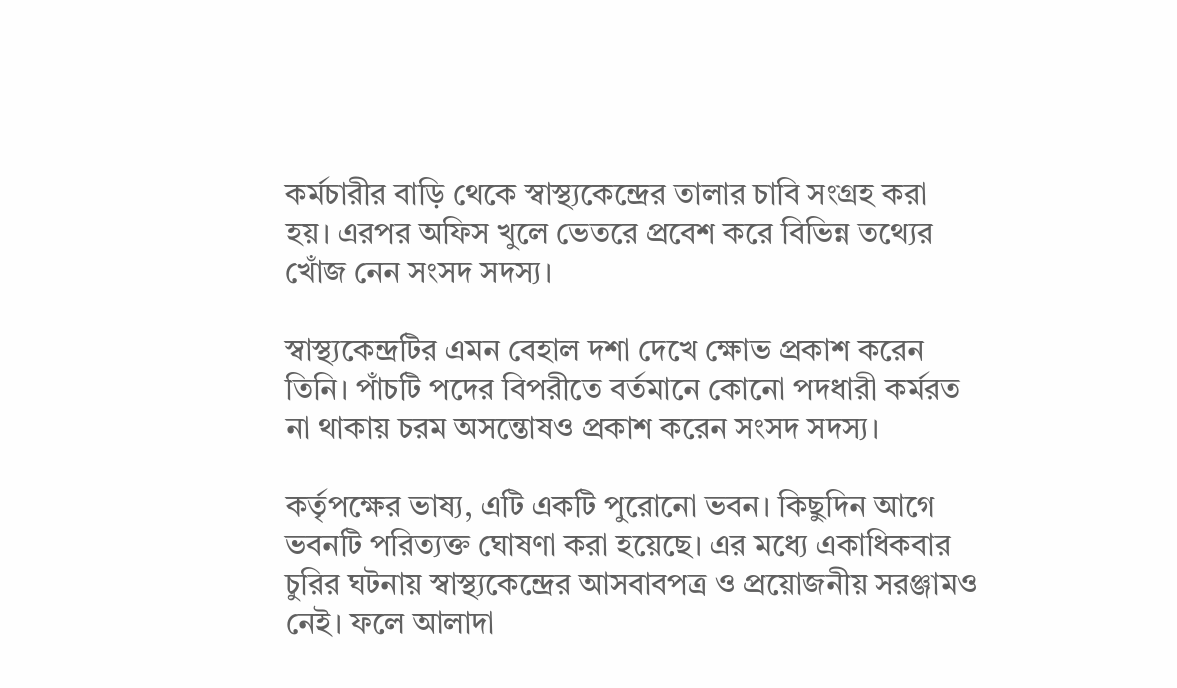কর্মচারীর বাড়ি থেকে স্বাস্থ্যকেন্দ্রের তালার চাবি সংগ্রহ করা হয়। এরপর অফিস খুলে ভেতরে প্রবেশ করে বিভিন্ন তথ্যের খোঁজ নেন সংসদ সদস্য।

স্বাস্থ্যকেন্দ্রটির এমন বেহাল দশা দেখে ক্ষোভ প্রকাশ করেন তিনি। পাঁচটি পদের বিপরীতে বর্তমানে কোনো পদধারী কর্মরত না থাকায় চরম অসন্তোষও প্রকাশ করেন সংসদ সদস্য।

কর্তৃপক্ষের ভাষ্য, এটি একটি পুরোনো ভবন। কিছুদিন আগে ভবনটি পরিত্যক্ত ঘোষণা করা হয়েছে। এর মধ্যে একাধিকবার চুরির ঘটনায় স্বাস্থ্যকেন্দ্রের আসবাবপত্র ও প্রয়োজনীয় সরঞ্জামও নেই। ফলে আলাদা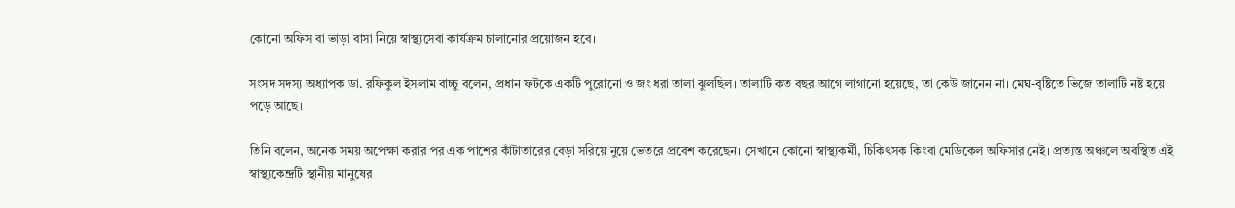কোনো অফিস বা ভাড়া বাসা নিয়ে স্বাস্থ্যসেবা কার্যক্রম চালানোর প্রয়োজন হবে।

সংসদ সদস্য অধ্যাপক ডা. রফিকুল ইসলাম বাচ্চু বলেন, প্রধান ফটকে একটি পুরোনো ও জং ধরা তালা ঝুলছিল। তালাটি কত বছর আগে লাগানো হয়েছে, তা কেউ জানেন না। মেঘ-বৃষ্টিতে ভিজে তালাটি নষ্ট হয়ে পড়ে আছে।

তিনি বলেন, অনেক সময় অপেক্ষা করার পর এক পাশের কাঁটাতারের বেড়া সরিয়ে নুয়ে ভেতরে প্রবেশ করেছেন। সেখানে কোনো স্বাস্থ্যকর্মী, চিকিৎসক কিংবা মেডিকেল অফিসার নেই। প্রত্যন্ত অঞ্চলে অবস্থিত এই স্বাস্থ্যকেন্দ্রটি স্থানীয় মানুষের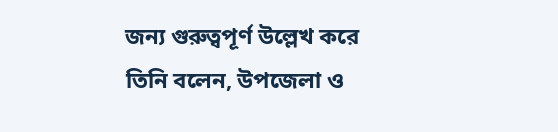জন্য গুরুত্বপূর্ণ উল্লেখ করে তিনি বলেন, উপজেলা ও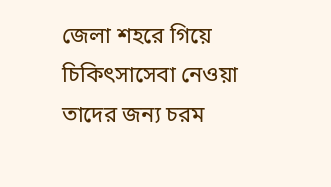জেলা শহরে গিয়ে চিকিৎসাসেবা নেওয়া তাদের জন্য চরম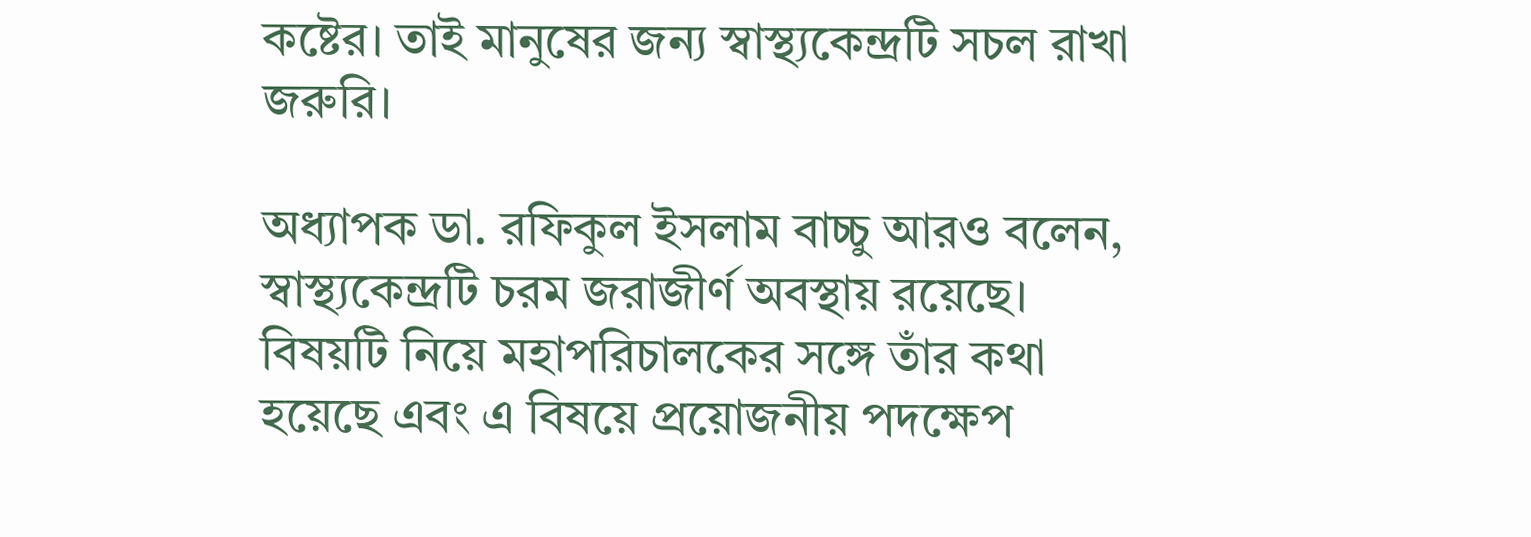কষ্টের। তাই মানুষের জন্য স্বাস্থ্যকেন্দ্রটি সচল রাখা জরুরি।

অধ্যাপক ডা. রফিকুল ইসলাম বাচ্চু আরও বলেন, স্বাস্থ্যকেন্দ্রটি চরম জরাজীর্ণ অবস্থায় রয়েছে। বিষয়টি নিয়ে মহাপরিচালকের সঙ্গে তাঁর কথা হয়েছে এবং এ বিষয়ে প্রয়োজনীয় পদক্ষেপ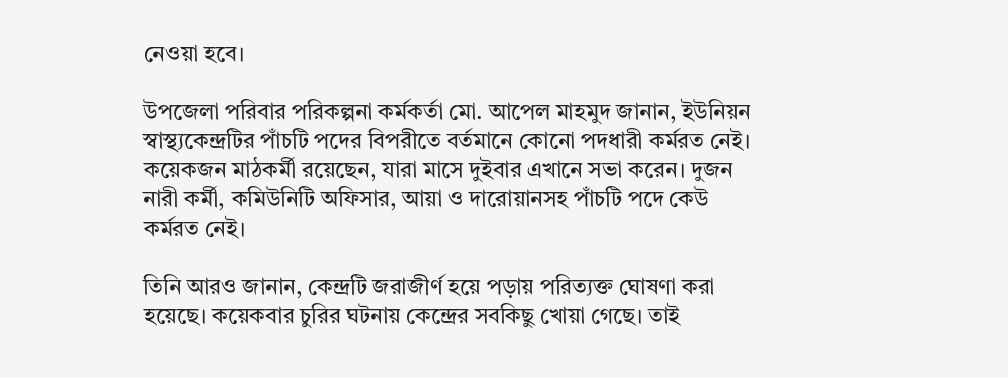নেওয়া হবে।

উপজেলা পরিবার পরিকল্পনা কর্মকর্তা মো. আপেল মাহমুদ জানান, ইউনিয়ন স্বাস্থ্যকেন্দ্রটির পাঁচটি পদের বিপরীতে বর্তমানে কোনো পদধারী কর্মরত নেই। কয়েকজন মাঠকর্মী রয়েছেন, যারা মাসে দুইবার এখানে সভা করেন। দুজন নারী কর্মী, কমিউনিটি অফিসার, আয়া ও দারোয়ানসহ পাঁচটি পদে কেউ কর্মরত নেই।

তিনি আরও জানান, কেন্দ্রটি জরাজীর্ণ হয়ে পড়ায় পরিত্যক্ত ঘোষণা করা হয়েছে। কয়েকবার চুরির ঘটনায় কেন্দ্রের সবকিছু খোয়া গেছে। তাই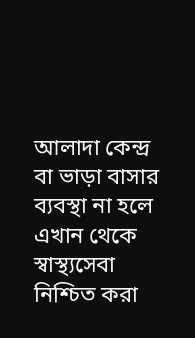আলাদা কেন্দ্র বা ভাড়া বাসার ব্যবস্থা না হলে এখান থেকে স্বাস্থ্যসেবা নিশ্চিত করা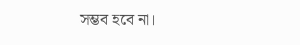সম্ভব হবে না।